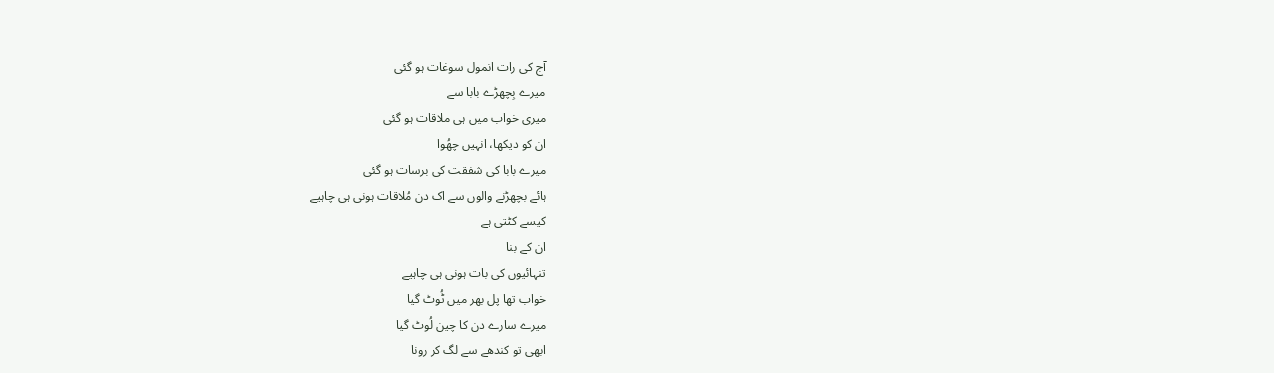آج کی رات انمول سوغات ہو گئی
میرے بِچھڑے بابا سے
میری خواب میں ہی ملاقات ہو گئی
ان کو دیکھا، انہیں چھُوا
میرے بابا کی شفقت کی برسات ہو گئی
ہائے بچھڑنے والوں سے اک دن مُلاقات ہونی ہی چاہیے
کیسے کٹتی ہے
ان کے بنا
تنہائیوں کی بات ہونی ہی چاہیے
خواب تھا پل بھر میں ٹُوٹ گیا
میرے سارے دن کا چین لُوٹ گیا
ابھی تو کندھے سے لگ کر رونا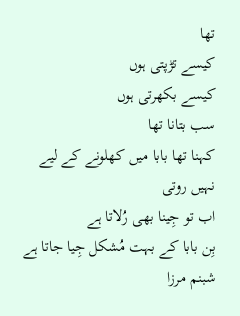تھا
کیسے تڑپتی ہوں
کیسے بکھرتی ہوں
سب بتانا تھا
کہنا تھا بابا میں کھلونے کے لیے نہیں روتی
اب تو جِینا بھی رُلاتا ہے
بِن بابا کے بہت مُشکل جِیا جاتا ہے
شبنم مرزا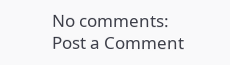No comments:
Post a Comment